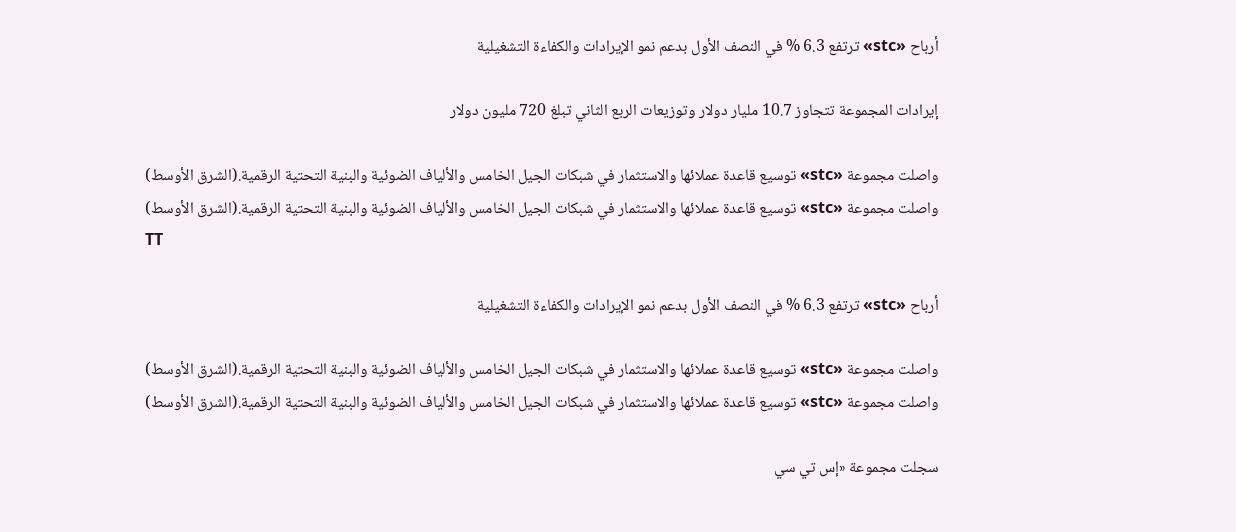أرباح «stc» ترتفع 6.3 % في النصف الأول بدعم نمو الإيرادات والكفاءة التشغيلية

إيرادات المجموعة تتجاوز 10.7 مليار دولار وتوزيعات الربع الثاني تبلغ 720 مليون دولار

واصلت مجموعة «stc» توسيع قاعدة عملائها والاستثمار في شبكات الجيل الخامس والألياف الضوئية والبنية التحتية الرقمية.(الشرق الأوسط)
واصلت مجموعة «stc» توسيع قاعدة عملائها والاستثمار في شبكات الجيل الخامس والألياف الضوئية والبنية التحتية الرقمية.(الشرق الأوسط)
TT

أرباح «stc» ترتفع 6.3 % في النصف الأول بدعم نمو الإيرادات والكفاءة التشغيلية

واصلت مجموعة «stc» توسيع قاعدة عملائها والاستثمار في شبكات الجيل الخامس والألياف الضوئية والبنية التحتية الرقمية.(الشرق الأوسط)
واصلت مجموعة «stc» توسيع قاعدة عملائها والاستثمار في شبكات الجيل الخامس والألياف الضوئية والبنية التحتية الرقمية.(الشرق الأوسط)

سجلت مجموعة «إس تي سي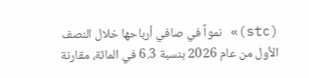(stc)» نمواً في صافي أرباحها خلال النصف الأول من عام 2026 بنسبة 6.3 في المائة، مقارنة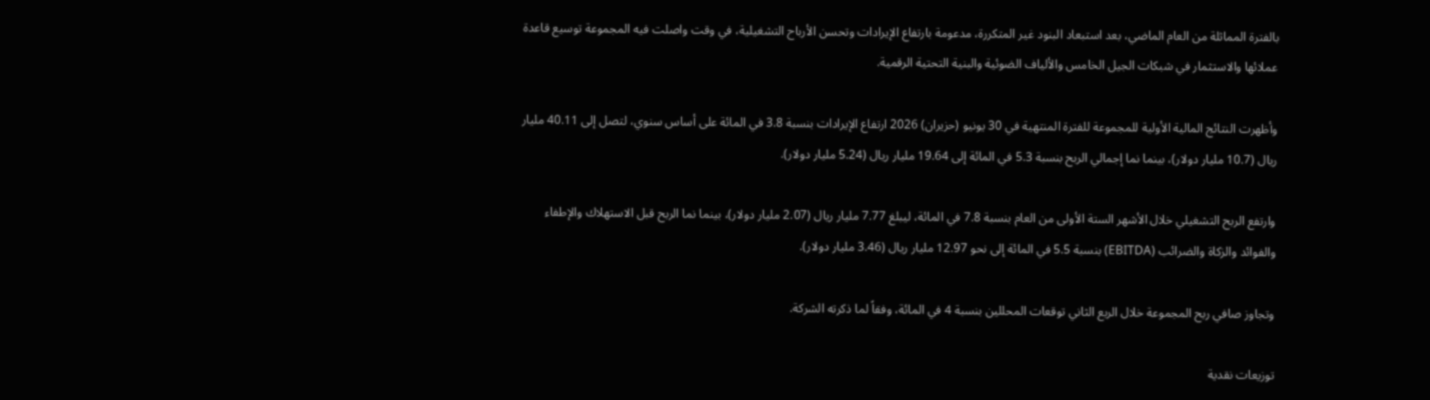بالفترة المماثلة من العام الماضي، بعد استبعاد البنود غير المتكررة، مدعومة بارتفاع الإيرادات وتحسن الأرباح التشغيلية، في وقت واصلت فيه المجموعة توسيع قاعدة عملائها والاستثمار في شبكات الجيل الخامس والألياف الضوئية والبنية التحتية الرقمية.

وأظهرت النتائج المالية الأولية للمجموعة للفترة المنتهية في 30 يونيو (حزيران) 2026 ارتفاع الإيرادات بنسبة 3.8 في المائة على أساس سنوي، لتصل إلى 40.11 مليار ريال (10.7 مليار دولار)، بينما نما إجمالي الربح بنسبة 5.3 في المائة إلى 19.64 مليار ريال (5.24 مليار دولار).

وارتفع الربح التشغيلي خلال الأشهر الستة الأولى من العام بنسبة 7.8 في المائة، ليبلغ 7.77 مليار ريال (2.07 مليار دولار)، بينما نما الربح قبل الاستهلاك والإطفاء والفوائد والزكاة والضرائب (EBITDA) بنسبة 5.5 في المائة إلى نحو 12.97 مليار ريال (3.46 مليار دولار).

وتجاوز صافي ربح المجموعة خلال الربع الثاني توقعات المحللين بنسبة 4 في المائة، وفقاً لما ذكرته الشركة.

توزيعات نقدية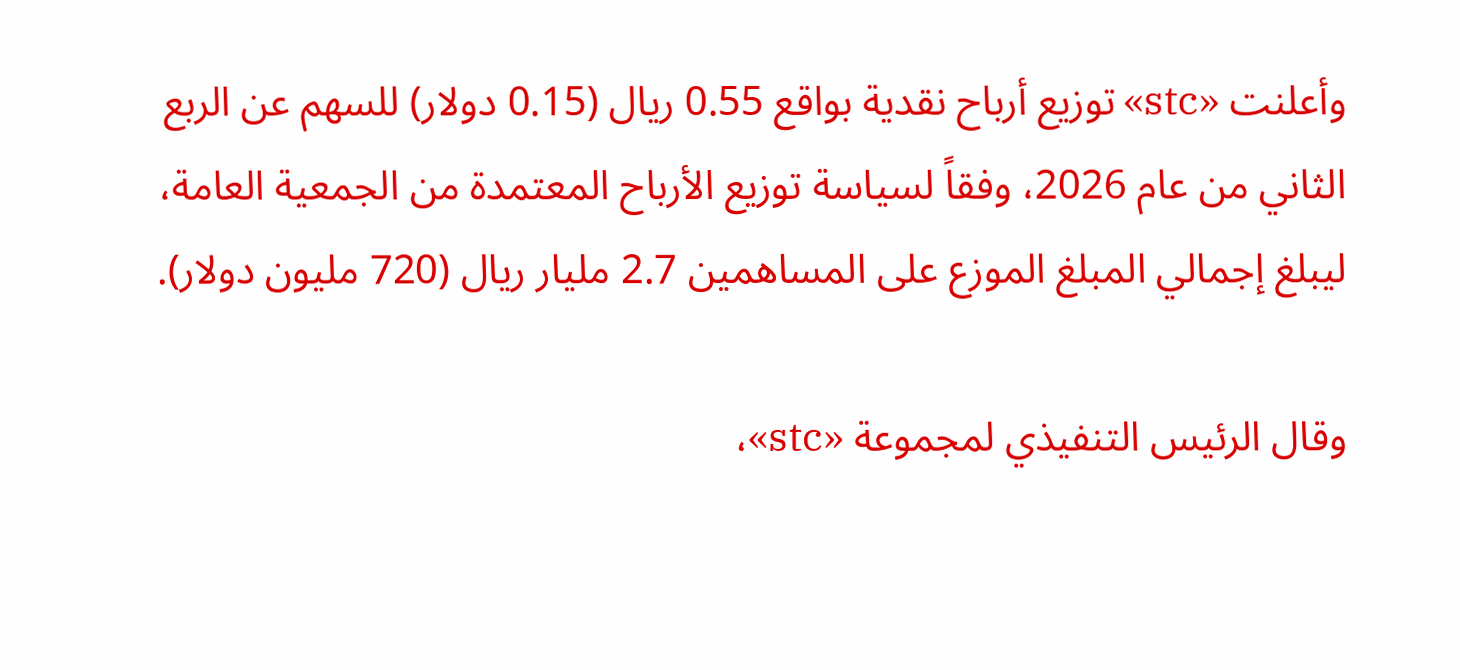وأعلنت «stc» توزيع أرباح نقدية بواقع 0.55 ريال (0.15 دولار) للسهم عن الربع الثاني من عام 2026، وفقاً لسياسة توزيع الأرباح المعتمدة من الجمعية العامة، ليبلغ إجمالي المبلغ الموزع على المساهمين 2.7 مليار ريال (720 مليون دولار).

وقال الرئيس التنفيذي لمجموعة «stc»،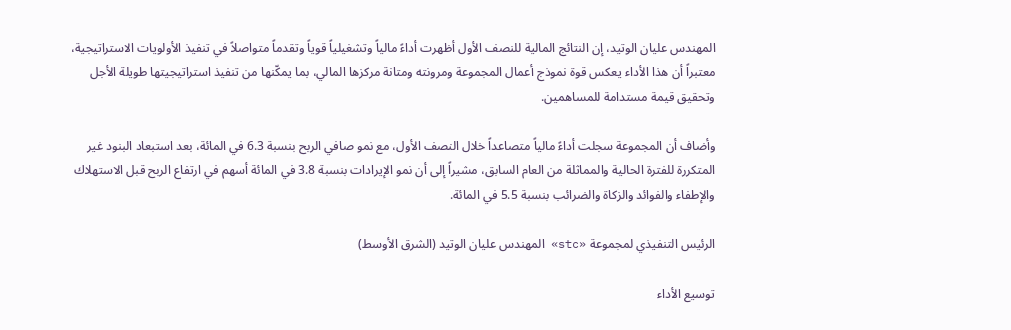المهندس عليان الوتيد، إن النتائج المالية للنصف الأول أظهرت أداءً مالياً وتشغيلياً قوياً وتقدماً متواصلاً في تنفيذ الأولويات الاستراتيجية، معتبراً أن هذا الأداء يعكس قوة نموذج أعمال المجموعة ومرونته ومتانة مركزها المالي، بما يمكّنها من تنفيذ استراتيجيتها طويلة الأجل وتحقيق قيمة مستدامة للمساهمين.

وأضاف أن المجموعة سجلت أداءً مالياً متصاعداً خلال النصف الأول، مع نمو صافي الربح بنسبة 6.3 في المائة، بعد استبعاد البنود غير المتكررة للفترة الحالية والمماثلة من العام السابق، مشيراً إلى أن نمو الإيرادات بنسبة 3.8 في المائة أسهم في ارتفاع الربح قبل الاستهلاك والإطفاء والفوائد والزكاة والضرائب بنسبة 5.5 في المائة.

الرئيس التنفيذي لمجموعة «stc» المهندس عليان الوتيد (الشرق الأوسط)

توسيع الأداء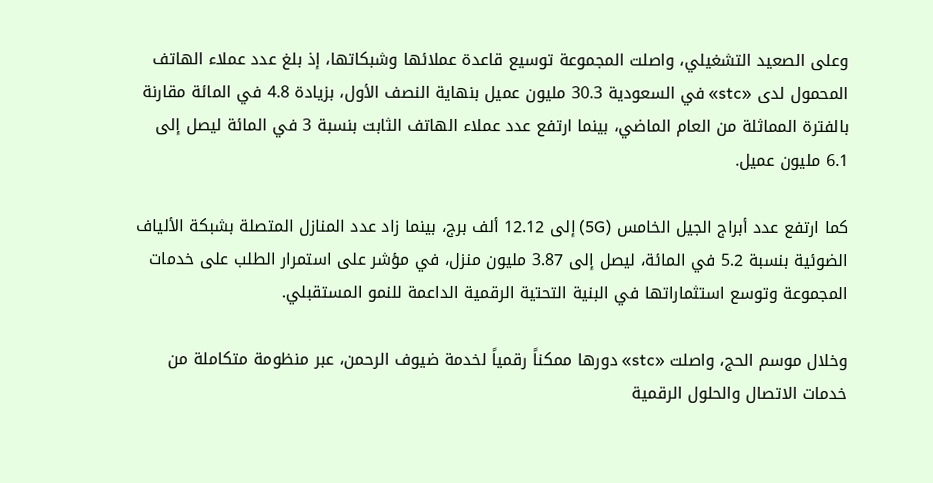وعلى الصعيد التشغيلي، واصلت المجموعة توسيع قاعدة عملائها وشبكاتها، إذ بلغ عدد عملاء الهاتف المحمول لدى «stc» في السعودية 30.3 مليون عميل بنهاية النصف الأول، بزيادة 4.8 في المائة مقارنة بالفترة المماثلة من العام الماضي، بينما ارتفع عدد عملاء الهاتف الثابت بنسبة 3 في المائة ليصل إلى 6.1 مليون عميل.

كما ارتفع عدد أبراج الجيل الخامس (5G) إلى 12.12 ألف برج، بينما زاد عدد المنازل المتصلة بشبكة الألياف الضوئية بنسبة 5.2 في المائة، ليصل إلى 3.87 مليون منزل، في مؤشر على استمرار الطلب على خدمات المجموعة وتوسع استثماراتها في البنية التحتية الرقمية الداعمة للنمو المستقبلي.

وخلال موسم الحج، واصلت «stc» دورها ممكناً رقمياً لخدمة ضيوف الرحمن، عبر منظومة متكاملة من خدمات الاتصال والحلول الرقمية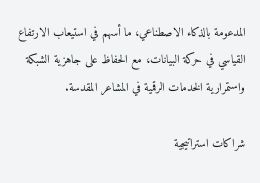المدعومة بالذكاء الاصطناعي، ما أسهم في استيعاب الارتفاع القياسي في حركة البيانات، مع الحفاظ على جاهزية الشبكة واستمرارية الخدمات الرقمية في المشاعر المقدسة.

شراكات استراتيجية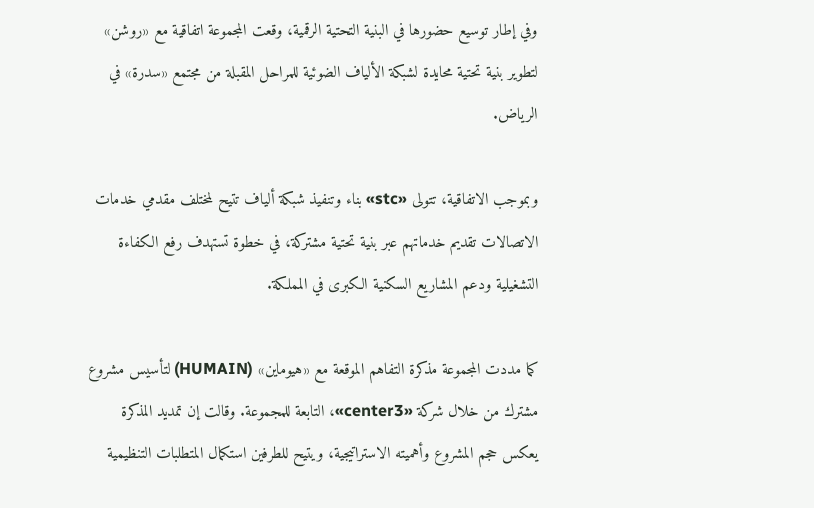وفي إطار توسيع حضورها في البنية التحتية الرقمية، وقعت المجموعة اتفاقية مع «روشن» لتطوير بنية تحتية محايدة لشبكة الألياف الضوئية للمراحل المقبلة من مجتمع «سدرة» في الرياض.

وبموجب الاتفاقية، تتولى «stc» بناء وتنفيذ شبكة ألياف تتيح لمختلف مقدمي خدمات الاتصالات تقديم خدماتهم عبر بنية تحتية مشتركة، في خطوة تستهدف رفع الكفاءة التشغيلية ودعم المشاريع السكنية الكبرى في المملكة.

كما مددت المجموعة مذكرة التفاهم الموقعة مع «هيوماين» (HUMAIN) لتأسيس مشروع مشترك من خلال شركة «center3»، التابعة للمجموعة. وقالت إن تمديد المذكرة يعكس حجم المشروع وأهميته الاستراتيجية، ويتيح للطرفين استكمال المتطلبات التنظيمية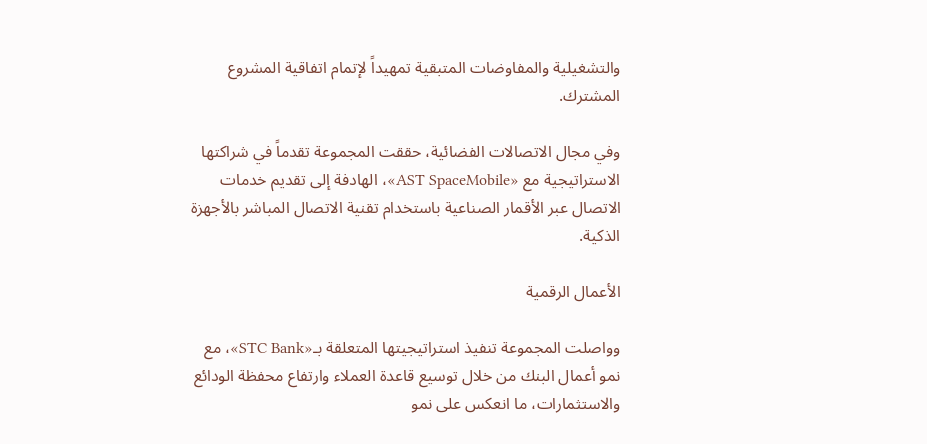والتشغيلية والمفاوضات المتبقية تمهيداً لإتمام اتفاقية المشروع المشترك.

وفي مجال الاتصالات الفضائية، حققت المجموعة تقدماً في شراكتها الاستراتيجية مع «AST SpaceMobile»، الهادفة إلى تقديم خدمات الاتصال عبر الأقمار الصناعية باستخدام تقنية الاتصال المباشر بالأجهزة الذكية.

الأعمال الرقمية

وواصلت المجموعة تنفيذ استراتيجيتها المتعلقة بـ«STC Bank»، مع نمو أعمال البنك من خلال توسيع قاعدة العملاء وارتفاع محفظة الودائع والاستثمارات، ما انعكس على نمو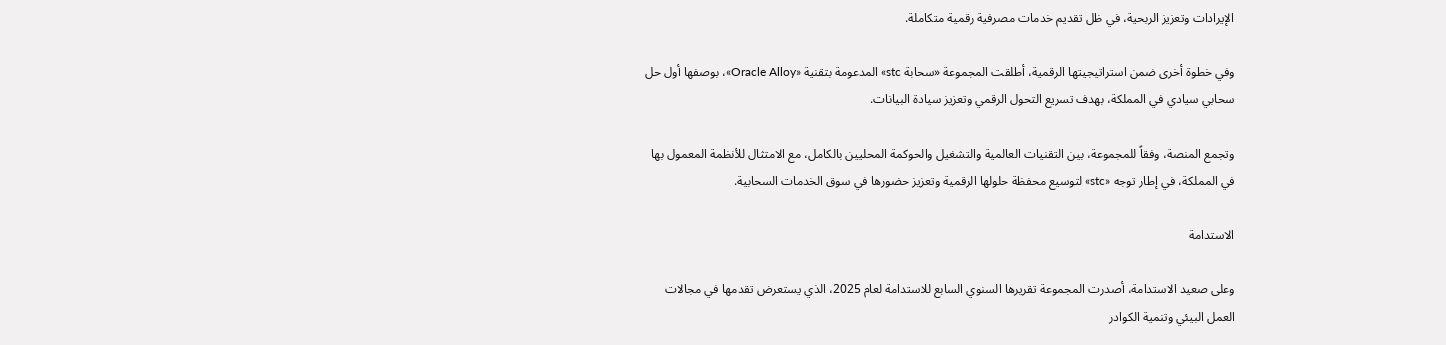الإيرادات وتعزيز الربحية، في ظل تقديم خدمات مصرفية رقمية متكاملة.

وفي خطوة أخرى ضمن استراتيجيتها الرقمية، أطلقت المجموعة «سحابة stc» المدعومة بتقنية «Oracle Alloy»، بوصفها أول حل سحابي سيادي في المملكة، بهدف تسريع التحول الرقمي وتعزيز سيادة البيانات.

وتجمع المنصة، وفقاً للمجموعة، بين التقنيات العالمية والتشغيل والحوكمة المحليين بالكامل، مع الامتثال للأنظمة المعمول بها في المملكة، في إطار توجه «stc» لتوسيع محفظة حلولها الرقمية وتعزيز حضورها في سوق الخدمات السحابية.

الاستدامة

وعلى صعيد الاستدامة، أصدرت المجموعة تقريرها السنوي السابع للاستدامة لعام 2025، الذي يستعرض تقدمها في مجالات العمل البيئي وتنمية الكوادر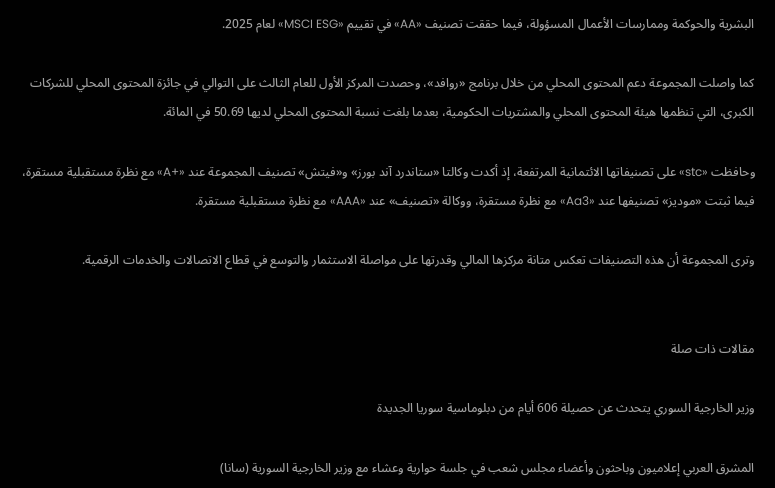البشرية والحوكمة وممارسات الأعمال المسؤولة، فيما حققت تصنيف «AA» في تقييم «MSCI ESG» لعام 2025.

كما واصلت المجموعة دعم المحتوى المحلي من خلال برنامج «روافد»، وحصدت المركز الأول للعام الثالث على التوالي في جائزة المحتوى المحلي للشركات الكبرى، التي تنظمها هيئة المحتوى المحلي والمشتريات الحكومية، بعدما بلغت نسبة المحتوى المحلي لديها 50.69 في المائة.

وحافظت «stc» على تصنيفاتها الائتمانية المرتفعة، إذ أكدت وكالتا «ستاندرد آند بورز» و«فيتش» تصنيف المجموعة عند «+A» مع نظرة مستقبلية مستقرة، فيما ثبتت «موديز» تصنيفها عند «Aa3» مع نظرة مستقرة، ووكالة «تصنيف» عند «AAA» مع نظرة مستقبلية مستقرة.

وترى المجموعة أن هذه التصنيفات تعكس متانة مركزها المالي وقدرتها على مواصلة الاستثمار والتوسع في قطاع الاتصالات والخدمات الرقمية.


مقالات ذات صلة

وزير الخارجية السوري يتحدث عن حصيلة 606 أيام من دبلوماسية سوريا الجديدة

المشرق العربي إعلاميون وباحثون وأعضاء مجلس شعب في جلسة حوارية وعشاء مع وزير الخارجية السورية (سانا)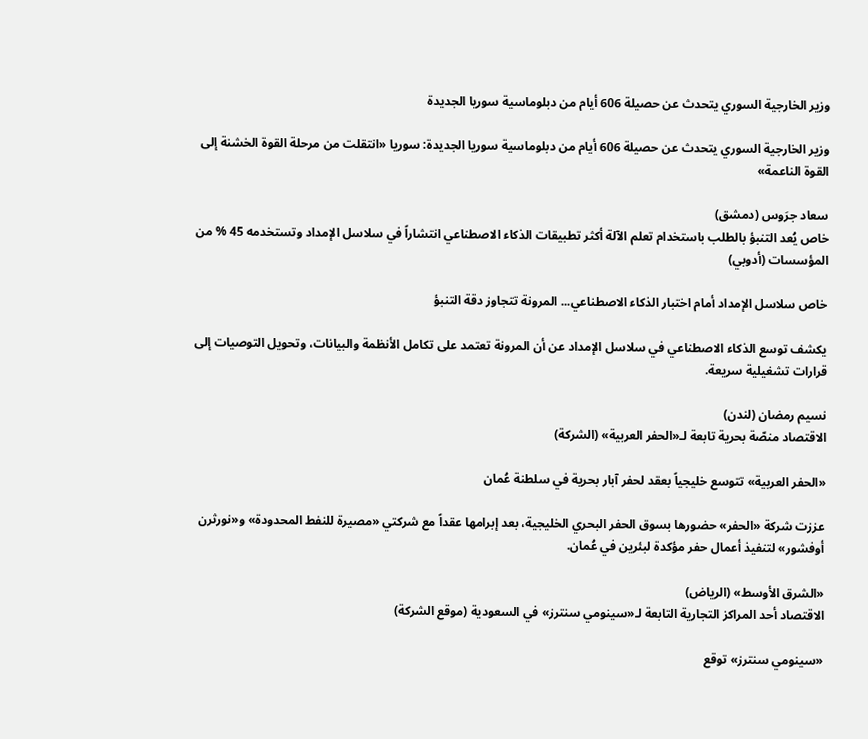وزير الخارجية السوري يتحدث عن حصيلة 606 أيام من دبلوماسية سوريا الجديدة

وزير الخارجية السوري يتحدث عن حصيلة 606 أيام من دبلوماسية سوريا الجديدة: سوريا «انتقلت من مرحلة القوة الخشنة إلى القوة الناعمة»

سعاد جرَوس (دمشق)
خاص يُعد التنبؤ بالطلب باستخدام تعلم الآلة أكثر تطبيقات الذكاء الاصطناعي انتشاراً في سلاسل الإمداد وتستخدمه 45 % من المؤسسات (أدوبي)

خاص سلاسل الإمداد أمام اختبار الذكاء الاصطناعي... المرونة تتجاوز دقة التنبؤ

يكشف توسع الذكاء الاصطناعي في سلاسل الإمداد عن أن المرونة تعتمد على تكامل الأنظمة والبيانات، وتحويل التوصيات إلى قرارات تشغيلية سريعة.

نسيم رمضان (لندن)
الاقتصاد منصّة بحرية تابعة لـ«الحفر العربية» (الشركة)

«الحفر العربية» تتوسع خليجياً بعقد لحفر آبار بحرية في سلطنة عُمان

عززت شركة «الحفر» حضورها بسوق الحفر البحري الخليجية، بعد إبرامها عقداً مع شركتي «مصيرة للنفط المحدودة» و«نورثرن أوفشور» لتنفيذ أعمال حفر مؤكدة لبئرين في عُمان.

«الشرق الأوسط» (الرياض)
الاقتصاد أحد المراكز التجارية التابعة لـ«سينومي سنترز» في السعودية (موقع الشركة)

«سينومي سنترز» توقع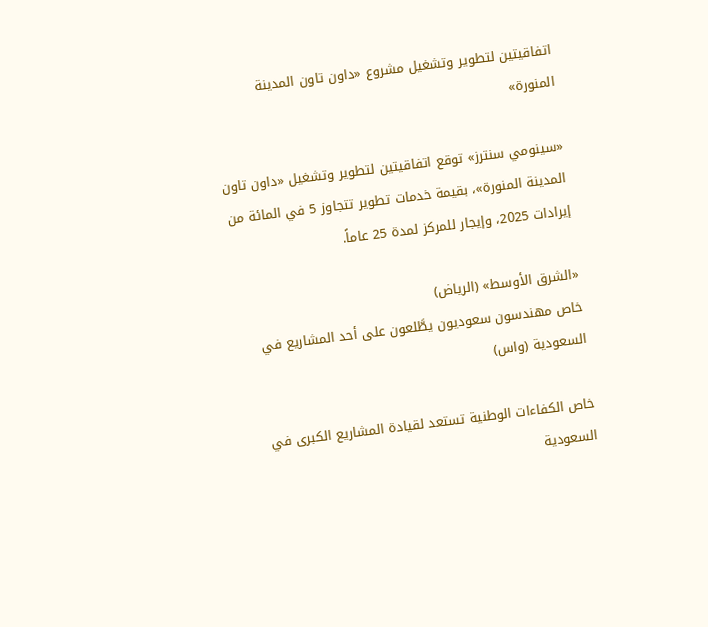اتفاقيتين لتطوير وتشغيل مشروع «داون تاون المدينة المنورة»

«سينومي سنترز» توقع اتفاقيتين لتطوير وتشغيل «داون تاون المدينة المنورة»، بقيمة خدمات تطوير تتجاوز 5 في المائة من إيرادات 2025، وإيجار للمركز لمدة 25 عاماً.

«الشرق الأوسط» (الرياض)
خاص مهندسون سعوديون يطَّلعون على أحد المشاريع في السعودية (واس)

خاص الكفاءات الوطنية تستعد لقيادة المشاريع الكبرى في السعودية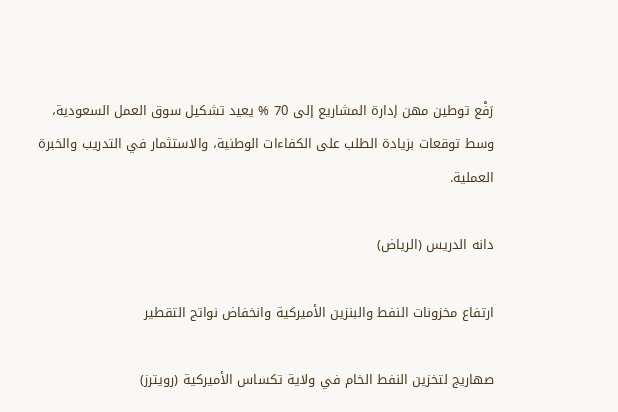رَفْع توطين مهن إدارة المشاريع إلى 70 % يعيد تشكيل سوق العمل السعودية، وسط توقعات بزيادة الطلب على الكفاءات الوطنية، والاستثمار في التدريب والخبرة العملية.

دانه الدريس (الرياض)

ارتفاع مخزونات النفط والبنزين الأميركية وانخفاض نواتج التقطير

صهاريج لتخزين النفط الخام في ولاية تكساس الأميركية (رويترز)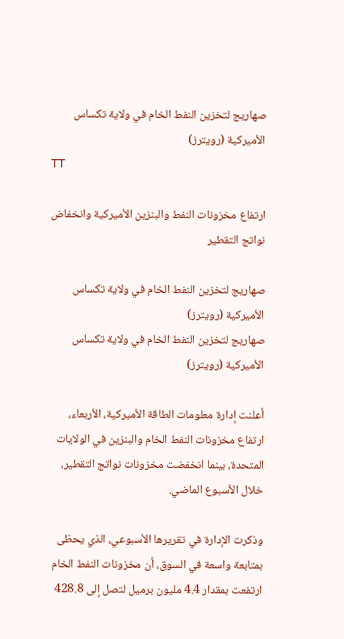صهاريج لتخزين النفط الخام في ولاية تكساس الأميركية (رويترز)
TT

ارتفاع مخزونات النفط والبنزين الأميركية وانخفاض نواتج التقطير

صهاريج لتخزين النفط الخام في ولاية تكساس الأميركية (رويترز)
صهاريج لتخزين النفط الخام في ولاية تكساس الأميركية (رويترز)

أعلنت إدارة معلومات الطاقة الأميركية، الأربعاء، ارتفاع مخزونات النفط الخام والبنزين في الولايات المتحدة، بينما انخفضت مخزونات نواتج التقطير، خلال الأسبوع الماضي.

وذكرت الإدارة في تقريرها الأسبوعي، الذي يحظى بمتابعة واسعة في السوق، أن مخزونات النفط الخام ارتفعت بمقدار 4.4 مليون برميل لتصل إلى 428.8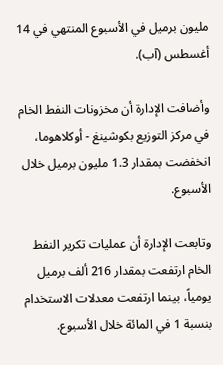مليون برميل في الأسبوع المنتهي في 14 أغسطس (آب).

وأضافت الإدارة أن مخزونات النفط الخام في مركز التوزيع بكوشينغ - أوكلاهوما، انخفضت بمقدار 1.3 مليون برميل خلال الأسبوع.

وتابعت الإدارة أن عمليات تكرير النفط الخام ارتفعت بمقدار 216 ألف برميل يومياً، بينما ارتفعت معدلات الاستخدام بنسبة 1 في المائة خلال الأسبوع.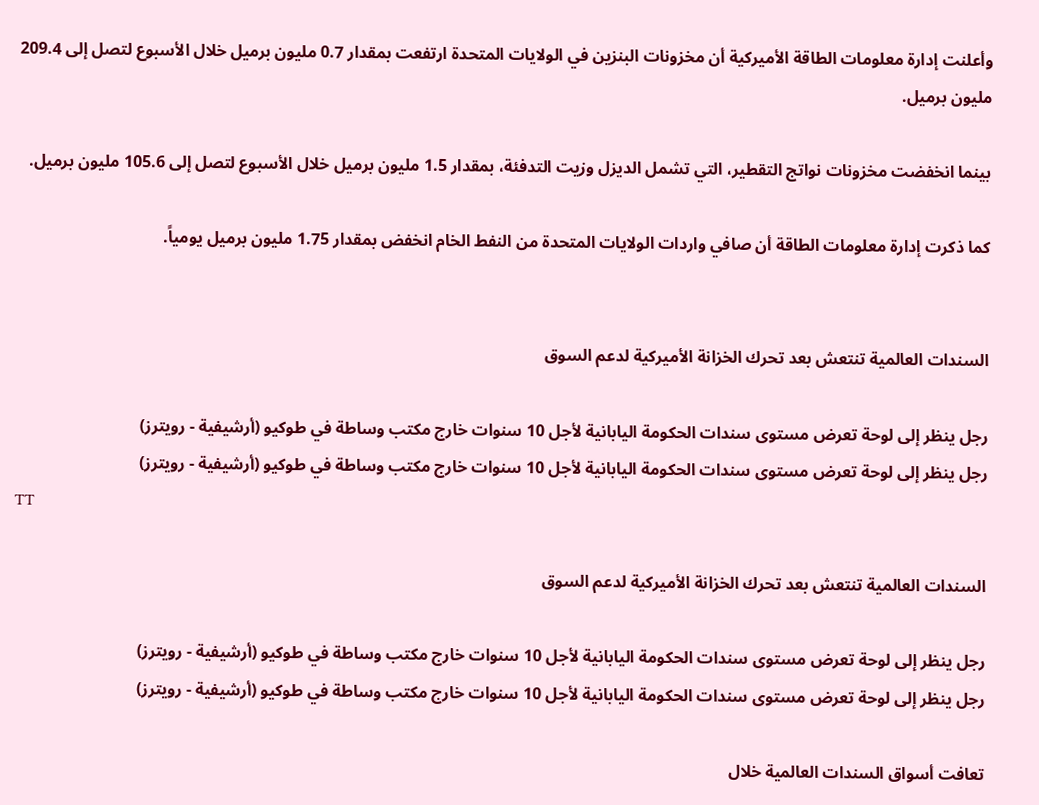وأعلنت إدارة معلومات الطاقة الأميركية أن مخزونات البنزين في الولايات المتحدة ارتفعت بمقدار 0.7 مليون برميل خلال الأسبوع لتصل إلى 209.4 مليون برميل.

بينما انخفضت مخزونات نواتج التقطير، التي تشمل الديزل وزيت التدفئة، بمقدار 1.5 مليون برميل خلال الأسبوع لتصل إلى 105.6 مليون برميل.

كما ذكرت إدارة معلومات الطاقة أن صافي واردات الولايات المتحدة من النفط الخام انخفض بمقدار 1.75 مليون برميل يومياً.


السندات العالمية تنتعش بعد تحرك الخزانة الأميركية لدعم السوق

رجل ينظر إلى لوحة تعرض مستوى سندات الحكومة اليابانية لأجل 10 سنوات خارج مكتب وساطة في طوكيو (أرشيفية - رويترز)
رجل ينظر إلى لوحة تعرض مستوى سندات الحكومة اليابانية لأجل 10 سنوات خارج مكتب وساطة في طوكيو (أرشيفية - رويترز)
TT

السندات العالمية تنتعش بعد تحرك الخزانة الأميركية لدعم السوق

رجل ينظر إلى لوحة تعرض مستوى سندات الحكومة اليابانية لأجل 10 سنوات خارج مكتب وساطة في طوكيو (أرشيفية - رويترز)
رجل ينظر إلى لوحة تعرض مستوى سندات الحكومة اليابانية لأجل 10 سنوات خارج مكتب وساطة في طوكيو (أرشيفية - رويترز)

تعافت أسواق السندات العالمية خلال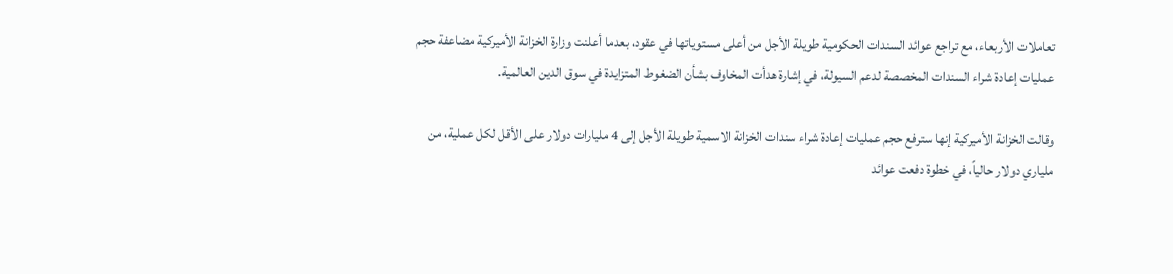تعاملات الأربعاء، مع تراجع عوائد السندات الحكومية طويلة الأجل من أعلى مستوياتها في عقود، بعدما أعلنت وزارة الخزانة الأميركية مضاعفة حجم عمليات إعادة شراء السندات المخصصة لدعم السيولة، في إشارة هدأت المخاوف بشأن الضغوط المتزايدة في سوق الدين العالمية.

وقالت الخزانة الأميركية إنها سترفع حجم عمليات إعادة شراء سندات الخزانة الاسمية طويلة الأجل إلى 4 مليارات دولار على الأقل لكل عملية، من ملياري دولار حالياً، في خطوة دفعت عوائد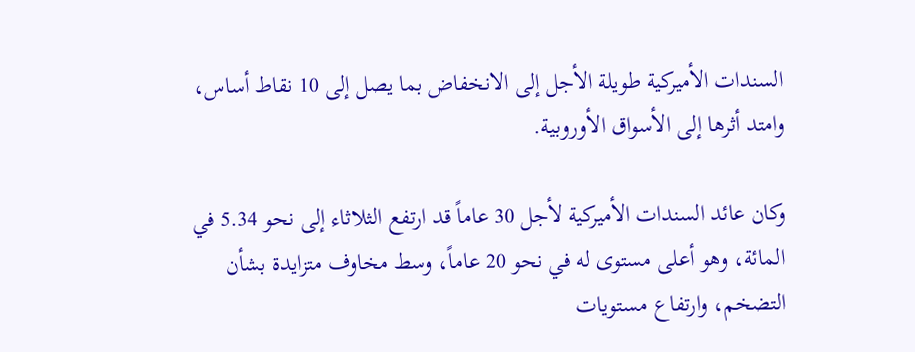السندات الأميركية طويلة الأجل إلى الانخفاض بما يصل إلى 10 نقاط أساس، وامتد أثرها إلى الأسواق الأوروبية.

وكان عائد السندات الأميركية لأجل 30 عاماً قد ارتفع الثلاثاء إلى نحو 5.34 في المائة، وهو أعلى مستوى له في نحو 20 عاماً، وسط مخاوف متزايدة بشأن التضخم، وارتفاع مستويات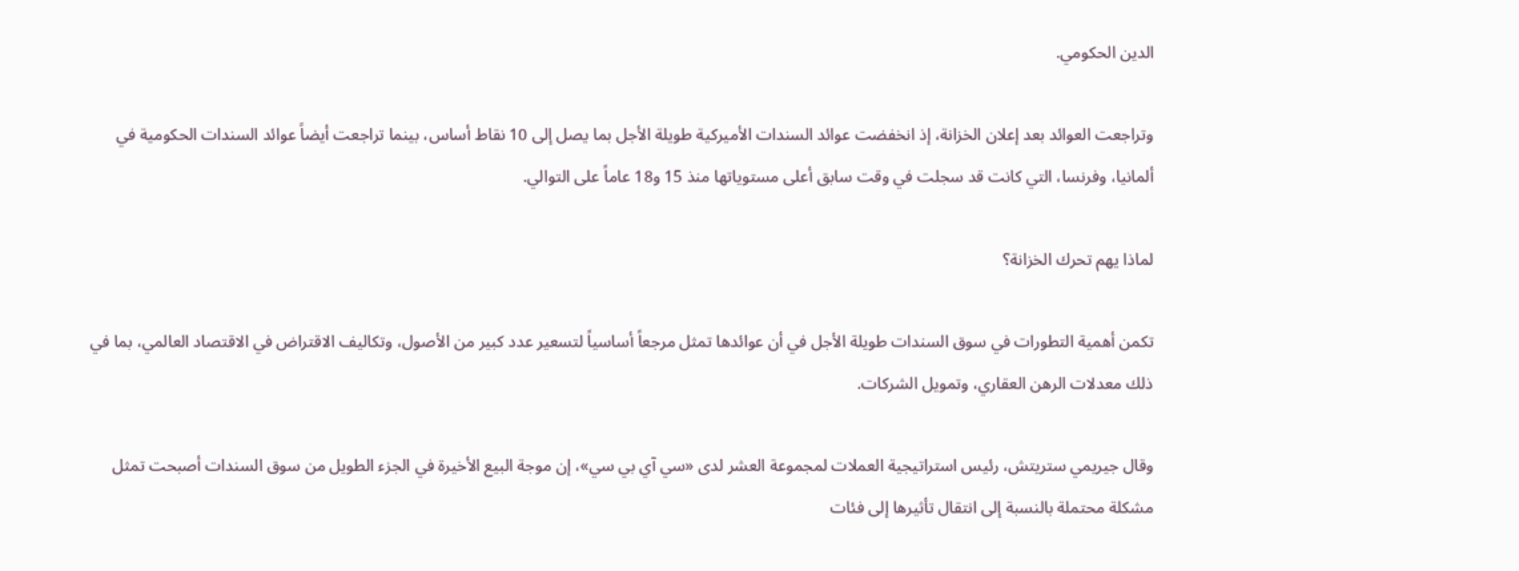الدين الحكومي.

وتراجعت العوائد بعد إعلان الخزانة، إذ انخفضت عوائد السندات الأميركية طويلة الأجل بما يصل إلى 10 نقاط أساس، بينما تراجعت أيضاً عوائد السندات الحكومية في ألمانيا، وفرنسا، التي كانت قد سجلت في وقت سابق أعلى مستوياتها منذ 15 و18 عاماً على التوالي.

لماذا يهم تحرك الخزانة؟

تكمن أهمية التطورات في سوق السندات طويلة الأجل في أن عوائدها تمثل مرجعاً أساسياً لتسعير عدد كبير من الأصول، وتكاليف الاقتراض في الاقتصاد العالمي، بما في ذلك معدلات الرهن العقاري، وتمويل الشركات.

وقال جيريمي ستريتش، رئيس استراتيجية العملات لمجموعة العشر لدى «سي آي بي سي»، إن موجة البيع الأخيرة في الجزء الطويل من سوق السندات أصبحت تمثل مشكلة محتملة بالنسبة إلى انتقال تأثيرها إلى فئات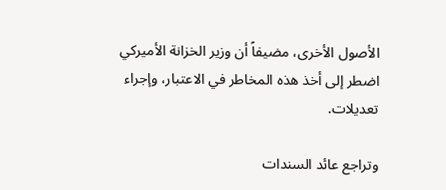الأصول الأخرى، مضيفاً أن وزير الخزانة الأميركي اضطر إلى أخذ هذه المخاطر في الاعتبار، وإجراء تعديلات.

وتراجع عائد السندات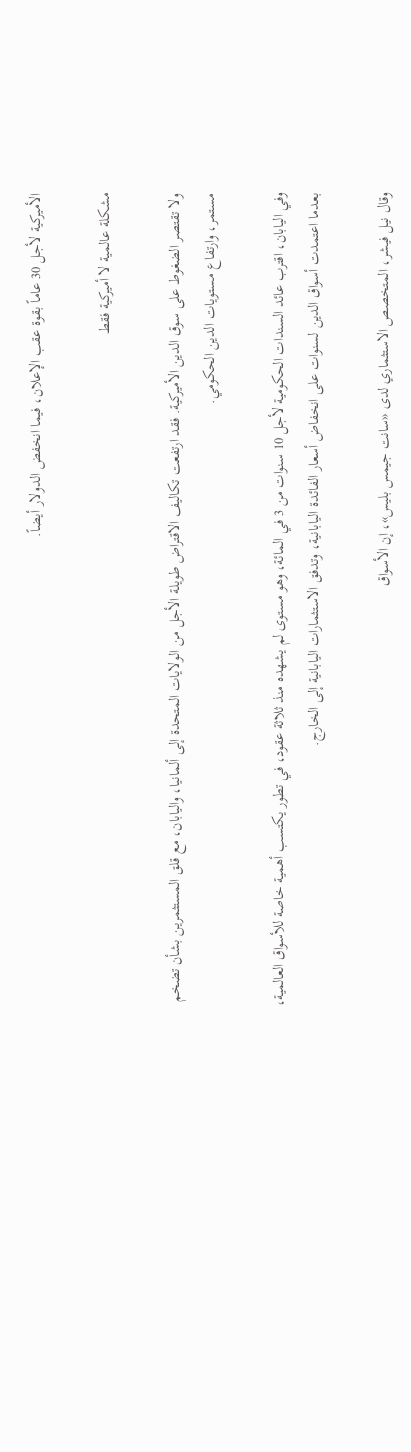الأميركية لأجل 30 عاماً بقوة عقب الإعلان، فيما انخفض الدولار أيضاً.

مشكلة عالمية لا أميركية فقط

ولا تقتصر الضغوط على سوق الدين الأميركية. فقد ارتفعت تكاليف الاقتراض طويلة الأجل من الولايات المتحدة إلى ألمانيا، واليابان، مع قلق المستثمرين بشأن تضخم مستمر، وارتفاع مستويات الدين الحكومي.

وفي اليابان، اقترب عائد السندات الحكومية لأجل 10 سنوات من 3 في المائة، وهو مستوى لم يشهده منذ ثلاثة عقود، في تطور يكتسب أهمية خاصة للأسواق العالمية، بعدما اعتمدت أسواق الدين لسنوات على انخفاض أسعار الفائدة اليابانية، وتدفق الاستثمارات اليابانية إلى الخارج.

وقال نيل فيشر، المتخصص الاستثماري لدى «سانت جيمس بليس»، إن الأسواق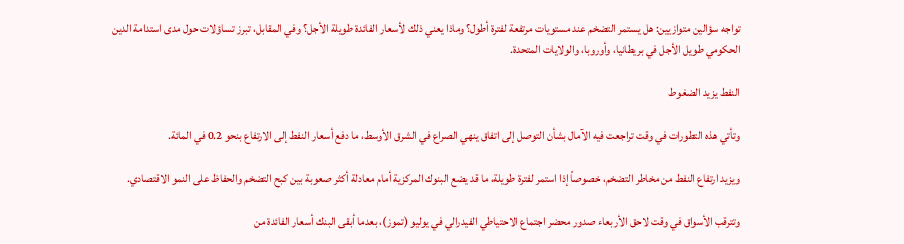تواجه سؤالين متوازيين: هل يستمر التضخم عند مستويات مرتفعة لفترة أطول؟ وماذا يعني ذلك لأسعار الفائدة طويلة الأجل؟ وفي المقابل، تبرز تساؤلات حول مدى استدامة الدين الحكومي طويل الأجل في بريطانيا، وأوروبا، والولايات المتحدة.

النفط يزيد الضغوط

وتأتي هذه التطورات في وقت تراجعت فيه الآمال بشأن التوصل إلى اتفاق ينهي الصراع في الشرق الأوسط، ما دفع أسعار النفط إلى الارتفاع بنحو 0.2 في المائة.

ويزيد ارتفاع النفط من مخاطر التضخم، خصوصاً إذا استمر لفترة طويلة، ما قد يضع البنوك المركزية أمام معادلة أكثر صعوبة بين كبح التضخم والحفاظ على النمو الاقتصادي.

وتترقب الأسواق في وقت لاحق الأربعاء صدور محضر اجتماع الاحتياطي الفيدرالي في يوليو (تموز)، بعدما أبقى البنك أسعار الفائدة من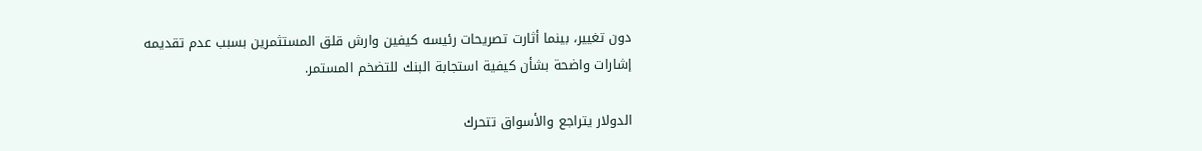دون تغيير، بينما أثارت تصريحات رئيسه كيفين وارش قلق المستثمرين بسبب عدم تقديمه إشارات واضحة بشأن كيفية استجابة البنك للتضخم المستمر.

الدولار يتراجع والأسواق تتحرك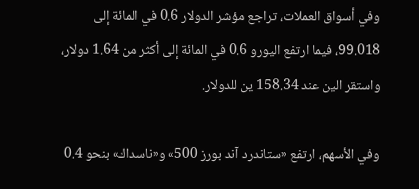وفي أسواق العملات، تراجع مؤشر الدولار 0.6 في المائة إلى 99.018، فيما ارتفع اليورو 0.6 في المائة إلى أكثر من 1.64 دولار، واستقر الين عند 158.34 ين للدولار.

وفي الأسهم، ارتفع «ستاندرد آند بورز 500» و«ناسداك» بنحو 0.4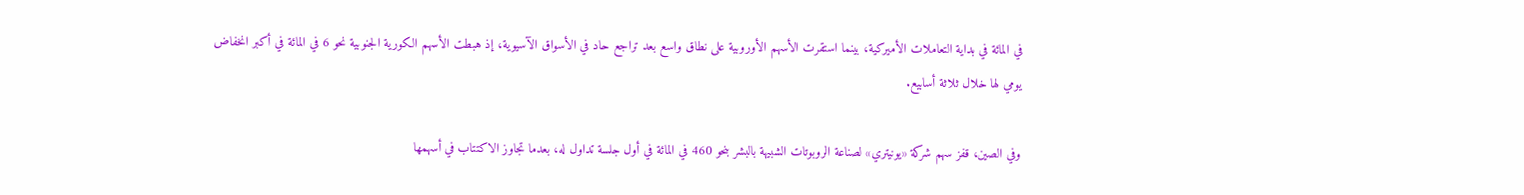في المائة في بداية التعاملات الأميركية، بينما استقرت الأسهم الأوروبية على نطاق واسع بعد تراجع حاد في الأسواق الآسيوية، إذ هبطت الأسهم الكورية الجنوبية نحو 6 في المائة في أكبر انخفاض يومي لها خلال ثلاثة أسابيع.

وفي الصين، قفز سهم شركة «يونيتري» لصناعة الروبوتات الشبيهة بالبشر بنحو 460 في المائة في أول جلسة تداول له، بعدما تجاوز الاكتتاب في أسهمها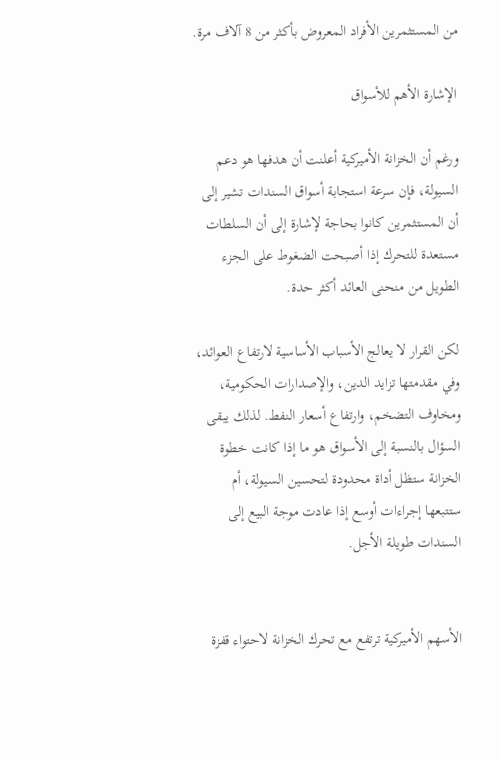من المستثمرين الأفراد المعروض بأكثر من 8 آلاف مرة.

الإشارة الأهم للأسواق

ورغم أن الخزانة الأميركية أعلنت أن هدفها هو دعم السيولة، فإن سرعة استجابة أسواق السندات تشير إلى أن المستثمرين كانوا بحاجة لإشارة إلى أن السلطات مستعدة للتحرك إذا أصبحت الضغوط على الجزء الطويل من منحنى العائد أكثر حدة.

لكن القرار لا يعالج الأسباب الأساسية لارتفاع العوائد، وفي مقدمتها تزايد الدين، والإصدارات الحكومية، ومخاوف التضخم، وارتفاع أسعار النفط. لذلك يبقى السؤال بالنسبة إلى الأسواق هو ما إذا كانت خطوة الخزانة ستظل أداة محدودة لتحسين السيولة، أم ستتبعها إجراءات أوسع إذا عادت موجة البيع إلى السندات طويلة الأجل.


الأسهم الأميركية ترتفع مع تحرك الخزانة لاحتواء قفزة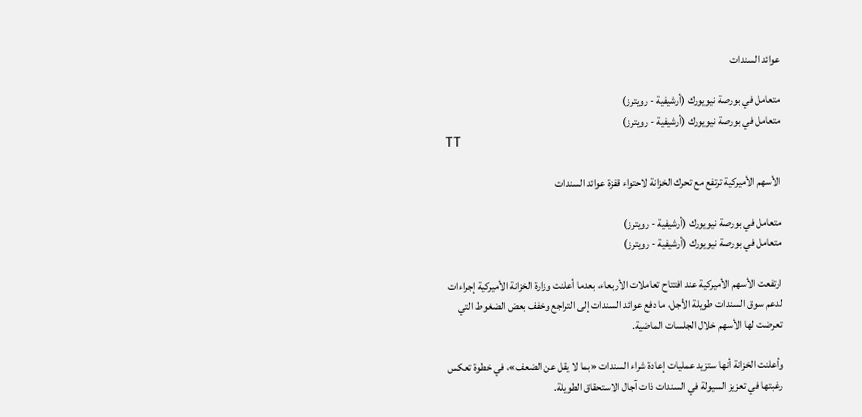عوائد السندات

متعامل في بورصة نيويورك (أرشيفية - رويترز)
متعامل في بورصة نيويورك (أرشيفية - رويترز)
TT

الأسهم الأميركية ترتفع مع تحرك الخزانة لاحتواء قفزة عوائد السندات

متعامل في بورصة نيويورك (أرشيفية - رويترز)
متعامل في بورصة نيويورك (أرشيفية - رويترز)

ارتفعت الأسهم الأميركية عند افتتاح تعاملات الأربعاء، بعدما أعلنت وزارة الخزانة الأميركية إجراءات لدعم سوق السندات طويلة الأجل، ما دفع عوائد السندات إلى التراجع وخفف بعض الضغوط التي تعرضت لها الأسهم خلال الجلسات الماضية.

وأعلنت الخزانة أنها ستزيد عمليات إعادة شراء السندات «بما لا يقل عن الضعف»، في خطوة تعكس رغبتها في تعزيز السيولة في السندات ذات آجال الاستحقاق الطويلة.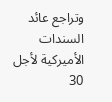وتراجع عائد السندات الأميركية لأجل 30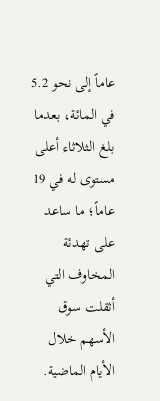عاماً إلى نحو 5.2 في المائة، بعدما بلغ الثلاثاء أعلى مستوى له في 19 عاماً؛ ما ساعد على تهدئة المخاوف التي أثقلت سوق الأسهم خلال الأيام الماضية.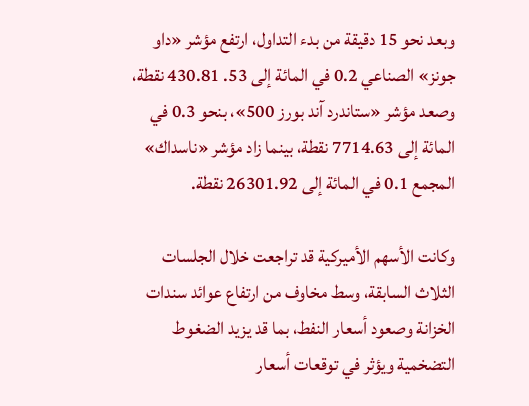وبعد نحو 15 دقيقة من بدء التداول، ارتفع مؤشر «داو جونز» الصناعي 0.2 في المائة إلى 53. 430.81 نقطة، وصعد مؤشر «ستاندرد آند بورز 500»، بنحو 0.3 في المائة إلى 7714.63 نقطة، بينما زاد مؤشر «ناسداك» المجمع 0.1 في المائة إلى 26301.92 نقطة.

وكانت الأسهم الأميركية قد تراجعت خلال الجلسات الثلاث السابقة، وسط مخاوف من ارتفاع عوائد سندات الخزانة وصعود أسعار النفط، بما قد يزيد الضغوط التضخمية ويؤثر في توقعات أسعار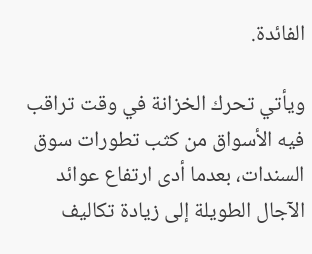الفائدة.

ويأتي تحرك الخزانة في وقت تراقب فيه الأسواق من كثب تطورات سوق السندات، بعدما أدى ارتفاع عوائد الآجال الطويلة إلى زيادة تكاليف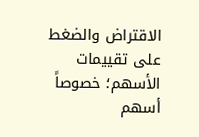الاقتراض والضغط على تقييمات الأسهم؛ خصوصاً أسهم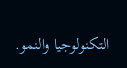التكنولوجيا والنمو.